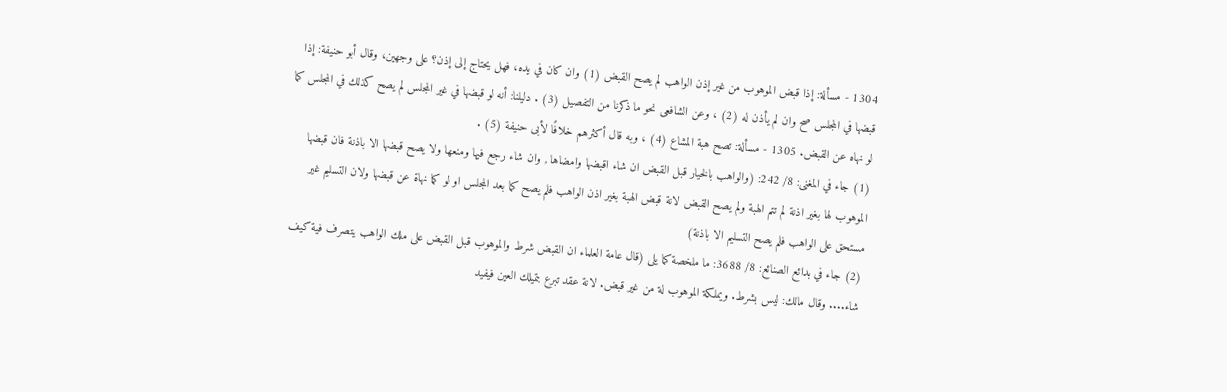1304 - مسألة: إذا قبض الموهوب من غير إذن الواهب لم يصح القبض (1) وان كان في يده، فهل يحتاج إلى إذن؟ على وجهين، وقال أبو حنيفة: إذا قبضها في المجلس صح وان لم يأذن له (2) ، وعن الشافعى نحو ما ذكرنا من التفصيل (3) . دليلنا: أنه لو قبضها في غير المجلس لم يصح كذلك في المجلس كما لو نهاه عن القبض. 1305 - مسألة: تصح هبة المشاع (4) ، وبه قال أكثرهم خلافًا لأبى حنيفة (5) .
(1) جاء في المغنى: 8/ 242: (والواهب بالخيار قبل القبض ان شاء اقبضها وامضاها , وان شاء رجع فيها ومنعها ولا يصح قبضها الا باذنة فان قبضها الموهوب لها بغير اذنة لم تتم الهبة ولم يصح القبض لانة قبض الهبة بغير اذن الواهب فلم يصح كما بعد المجلس او لو كما نهاة عن قبضها ولان التسليم غير مستحق على الواهب فلم يصح التسليم الا باذنة)
(2) جاء في بدائع الصنائع: 8/ 3688: ما ملخصة كما يلى (قال عامة العلماء ان القبض شرط والموهوب قبل القبض على ملك الواهب يتصرف فية كيف شاء.... وقال مالك: ليس بشرط. ويملكة الموهوب لة من غير قبض. لانة عقد تبرع بتميلك العين فيفيد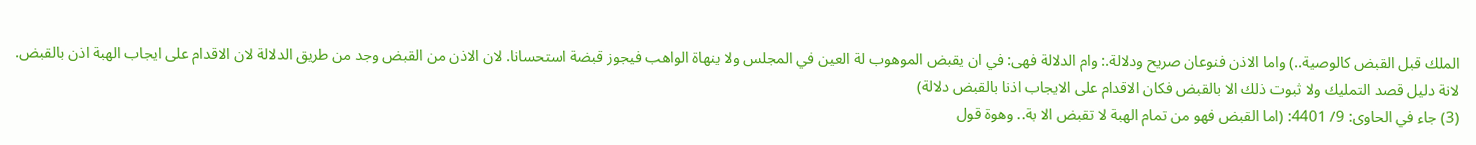الملك قبل القبض كالوصية..) واما الاذن فنوعان صريح ودلالة.: وام الدلالة فهى: في ان يقبض الموهوب لة العين في المجلس ولا ينهاة الواهب فيجوز قبضة استحسانا. لان الاذن من القبض وجد من طريق الدلالة لان الاقدام على ايجاب الهبة اذن بالقبض. لانة دليل قصد التمليك ولا ثبوت ذلك الا بالقبض فكان الاقدام على الايجاب اذنا بالقبض دلالة)
(3) جاء في الحاوى: 9/ 4401: (اما القبض فهو من تمام الهبة لا تقبض الا بة.. وهوة قول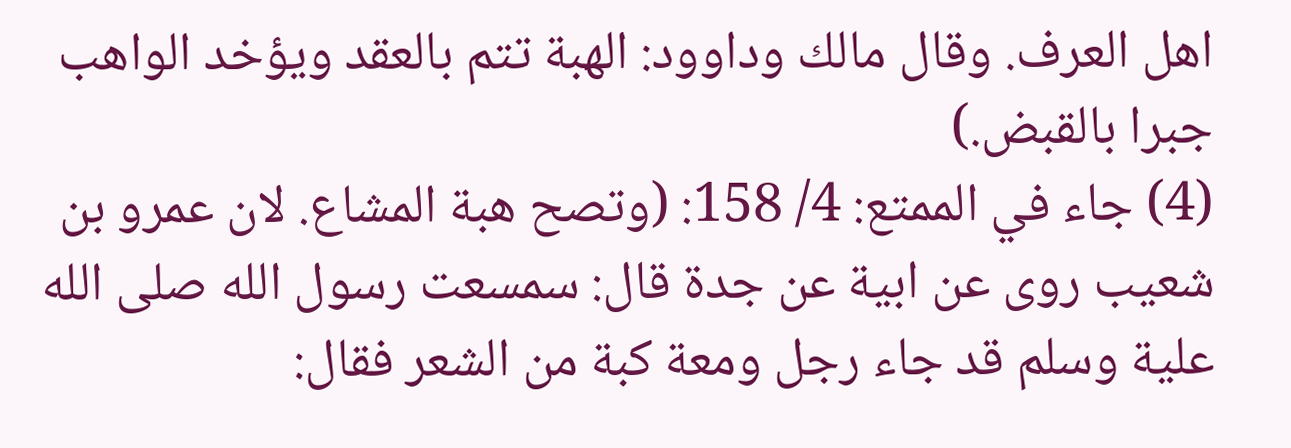اهل العرف. وقال مالك وداوود: الهبة تتم بالعقد ويؤخد الواهب جبرا بالقبض.)
(4) جاء في الممتع: 4/ 158: (وتصح هبة المشاع. لان عمرو بن شعيب روى عن ابية عن جدة قال: سمسعت رسول الله صلى الله علية وسلم قد جاء رجل ومعة كبة من الشعر فقال: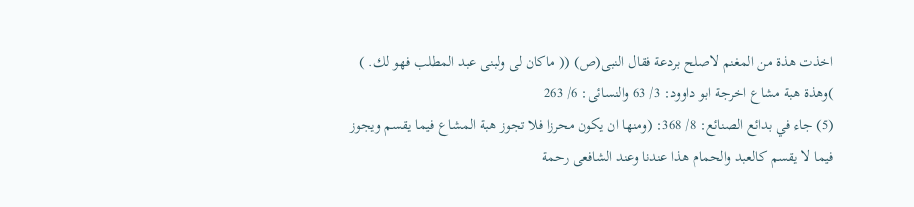اخذت هذة من المغنم لاصلح بردعة فقال النبى(ص) (( ماكان لى ولبنى عبد المطلب فهو لك. ) )وهذة هبة مشاع اخرجة ابو داوود: 3/ 63 والنسائى: 6/ 263
(5) جاء في بدائع الصنائع: 8/ 368: (ومنها ان يكون محرزا فلا تجوز هبة المشاع فيما يقسم ويجوز فيما لا يقسم كالعبد والحمام هذا عندنا وعند الشافعى رحمة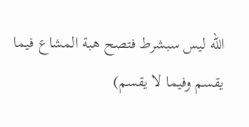الله ليس سبشرط فتصح هبة المشاع فيما يقسم وفيما لا يقسم)